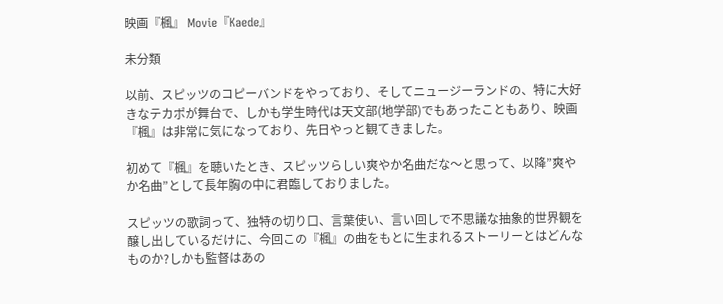映画『楓』 Movie『Kaede』

未分類

以前、スピッツのコピーバンドをやっており、そしてニュージーランドの、特に大好きなテカポが舞台で、しかも学生時代は天文部(地学部)でもあったこともあり、映画『楓』は非常に気になっており、先日やっと観てきました。

初めて『楓』を聴いたとき、スピッツらしい爽やか名曲だな〜と思って、以降”爽やか名曲”として長年胸の中に君臨しておりました。

スピッツの歌詞って、独特の切り口、言葉使い、言い回しで不思議な抽象的世界観を醸し出しているだけに、今回この『楓』の曲をもとに生まれるストーリーとはどんなものか?しかも監督はあの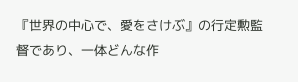『世界の中心で、愛をさけぶ』の行定勲監督であり、一体どんな作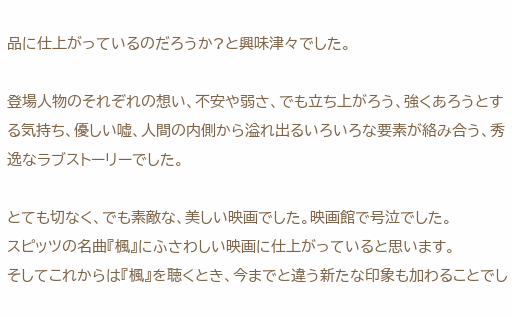品に仕上がっているのだろうか?と興味津々でした。

登場人物のそれぞれの想い、不安や弱さ、でも立ち上がろう、強くあろうとする気持ち、優しい嘘、人間の内側から溢れ出るいろいろな要素が絡み合う、秀逸なラブストーリーでした。

とても切なく、でも素敵な、美しい映画でした。映画館で号泣でした。
スピッツの名曲『楓』にふさわしい映画に仕上がっていると思います。
そしてこれからは『楓』を聴くとき、今までと違う新たな印象も加わることでし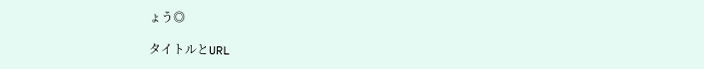ょう◎

タイトルとURL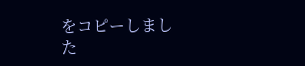をコピーしました